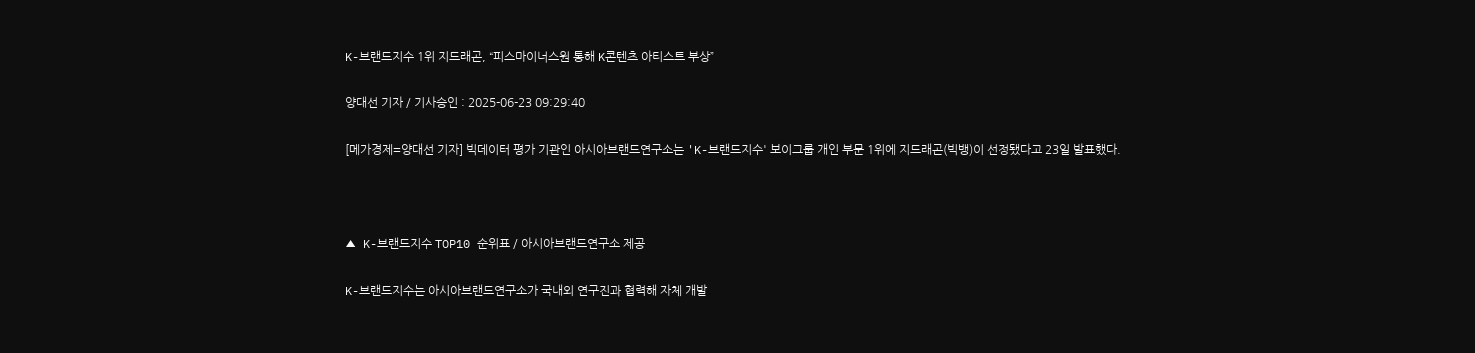K-브랜드지수 1위 지드래곤, “피스마이너스원 통해 K콘텐츠 아티스트 부상”

양대선 기자 / 기사승인 : 2025-06-23 09:29:40

[메가경제=양대선 기자] 빅데이터 평가 기관인 아시아브랜드연구소는 'K-브랜드지수' 보이그룹 개인 부문 1위에 지드래곤(빅뱅)이 선정됐다고 23일 발표했다.



▲ K-브랜드지수 TOP10 순위표 / 아시아브랜드연구소 제공

K-브랜드지수는 아시아브랜드연구소가 국내외 연구진과 협력해 자체 개발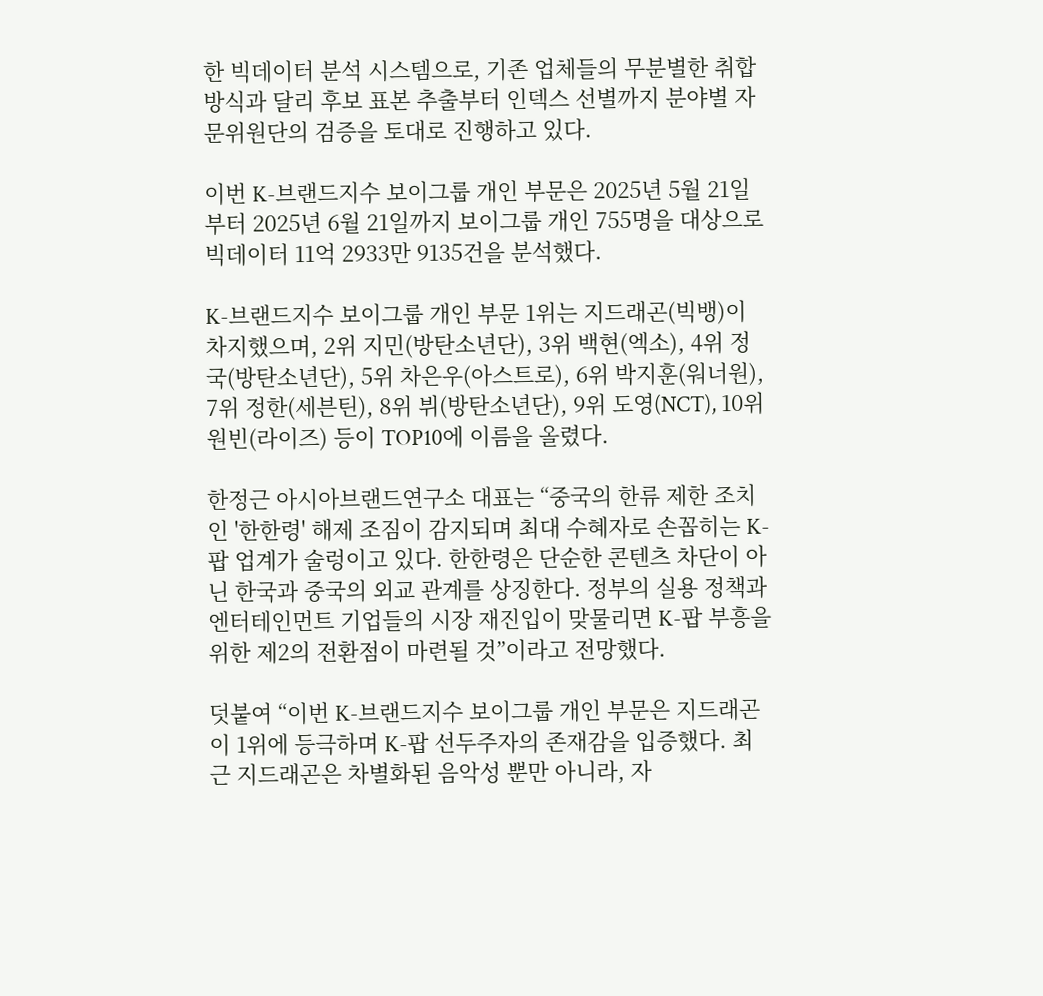한 빅데이터 분석 시스템으로, 기존 업체들의 무분별한 취합 방식과 달리 후보 표본 추출부터 인덱스 선별까지 분야별 자문위원단의 검증을 토대로 진행하고 있다.

이번 K-브랜드지수 보이그룹 개인 부문은 2025년 5월 21일부터 2025년 6월 21일까지 보이그룹 개인 755명을 대상으로 빅데이터 11억 2933만 9135건을 분석했다.

K-브랜드지수 보이그룹 개인 부문 1위는 지드래곤(빅뱅)이 차지했으며, 2위 지민(방탄소년단), 3위 백현(엑소), 4위 정국(방탄소년단), 5위 차은우(아스트로), 6위 박지훈(워너원), 7위 정한(세븐틴), 8위 뷔(방탄소년단), 9위 도영(NCT), 10위 원빈(라이즈) 등이 TOP10에 이름을 올렸다.

한정근 아시아브랜드연구소 대표는 “중국의 한류 제한 조치인 '한한령' 해제 조짐이 감지되며 최대 수혜자로 손꼽히는 K-팝 업계가 술렁이고 있다. 한한령은 단순한 콘텐츠 차단이 아닌 한국과 중국의 외교 관계를 상징한다. 정부의 실용 정책과 엔터테인먼트 기업들의 시장 재진입이 맞물리면 K-팝 부흥을 위한 제2의 전환점이 마련될 것”이라고 전망했다.

덧붙여 “이번 K-브랜드지수 보이그룹 개인 부문은 지드래곤이 1위에 등극하며 K-팝 선두주자의 존재감을 입증했다. 최근 지드래곤은 차별화된 음악성 뿐만 아니라, 자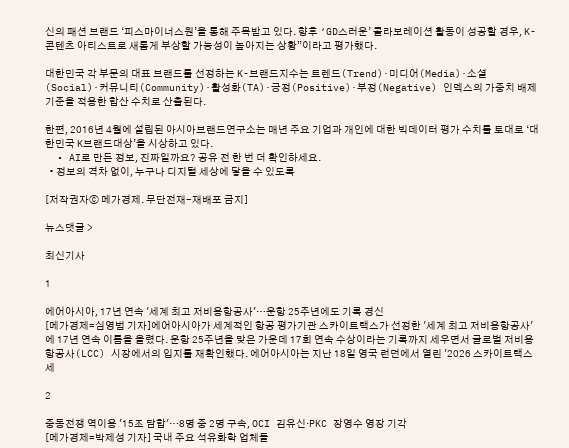신의 패션 브랜드 ‘피스마이너스원’을 통해 주목받고 있다. 향후 ‘GD스러운’ 콜라보레이션 활동이 성공할 경우, K-콘텐츠 아티스트로 새롭게 부상할 가능성이 높아지는 상황”이라고 평가했다.

대한민국 각 부문의 대표 브랜드를 선정하는 K-브랜드지수는 트렌드(Trend)·미디어(Media)·소셜(Social)·커뮤니티(Community)·활성화(TA)·긍정(Positive)·부정(Negative) 인덱스의 가중치 배제 기준을 적용한 합산 수치로 산출된다.

한편, 2016년 4월에 설립된 아시아브랜드연구소는 매년 주요 기업과 개인에 대한 빅데이터 평가 수치를 토대로 ‘대한민국 K브랜드대상’을 시상하고 있다.
  • AI로 만든 정보, 진짜일까요? 공유 전 한 번 더 확인하세요.
  • 정보의 격차 없이, 누구나 디지털 세상에 닿을 수 있도록

[저작권자ⓒ 메가경제. 무단전재-재배포 금지]

뉴스댓글 >

최신기사

1

에어아시아, 17년 연속 '세계 최고 저비용항공사'…운항 25주년에도 기록 경신
[메가경제=심영범 기자]에어아시아가 세계적인 항공 평가기관 스카이트랙스가 선정한 '세계 최고 저비용항공사'에 17년 연속 이름을 올렸다. 운항 25주년을 맞은 가운데 17회 연속 수상이라는 기록까지 세우면서 글로벌 저비용항공사(LCC) 시장에서의 입지를 재확인했다. 에어아시아는 지난 18일 영국 런던에서 열린 '2026 스카이트랙스 세

2

중동전쟁 역이용 '15조 담합'…8명 중 2명 구속, OCI 김유신·PKC 장영수 영장 기각
[메가경제=박제성 기자] 국내 주요 석유화학 업체들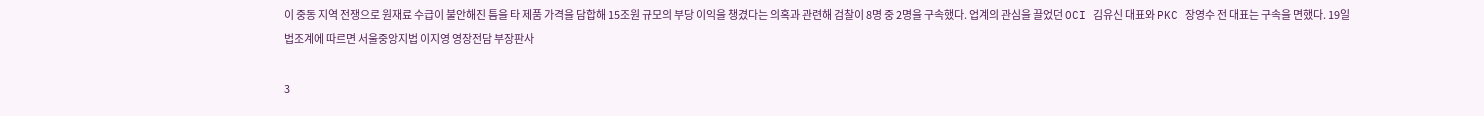이 중동 지역 전쟁으로 원재료 수급이 불안해진 틈을 타 제품 가격을 담합해 15조원 규모의 부당 이익을 챙겼다는 의혹과 관련해 검찰이 8명 중 2명을 구속했다. 업계의 관심을 끌었던 OCI 김유신 대표와 PKC 장영수 전 대표는 구속을 면했다. 19일 법조계에 따르면 서울중앙지법 이지영 영장전담 부장판사

3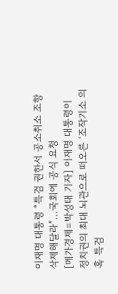이재명 대통령 “특검 권한서 공소취소 조항 삭제해달라”…국회에 공식 요청
[메가경제=박성태 기자] 이재명 대통령이 정치권의 최대 뇌관으로 떠오른 ‘조작기소 의혹 특검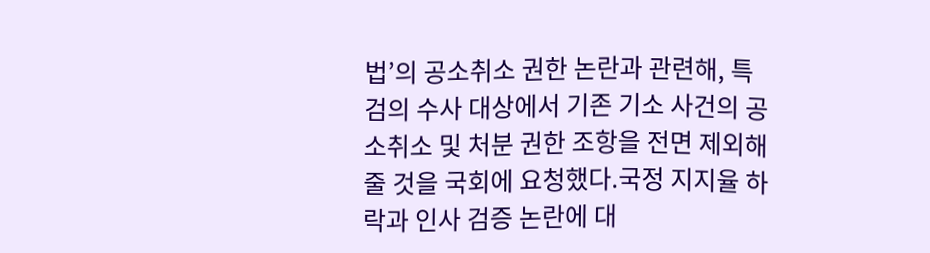법’의 공소취소 권한 논란과 관련해, 특검의 수사 대상에서 기존 기소 사건의 공소취소 및 처분 권한 조항을 전면 제외해 줄 것을 국회에 요청했다.국정 지지율 하락과 인사 검증 논란에 대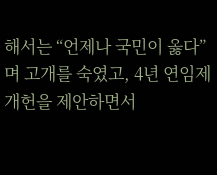해서는 “언제나 국민이 옳다”며 고개를 숙였고, 4년 연임제 개헌을 제안하면서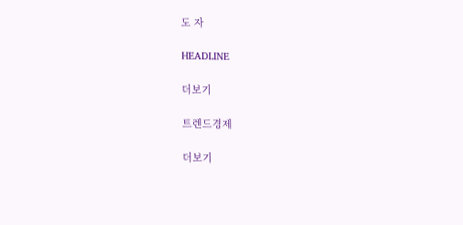도 자

HEADLINE

더보기

트렌드경제

더보기